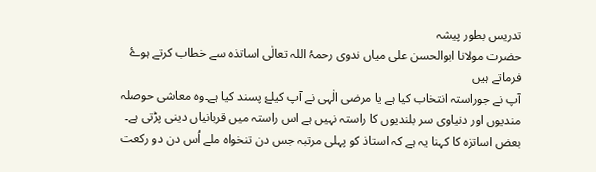تدریس بطور پیشہ
حضرت مولانا ابوالحسن علی میاں ندوی رحمہُ اللہ تعالٰی اساتذہ سے خطاب کرتے ہوۓ فرماتے ہیں
آپ نے جوراستہ انتخاب کیا ہے یا مرضی الٰہی نے آپ کیلۓ پسند کیا ہے۔وہ معاشی حوصلہ مندیوں اور دنیاوی سر بلندیوں کا راستہ نہیں ہے اس راستہ میں قربانیاں دینی پڑتی ہے۔ بعض اساتزہ کا کہنا یہ ہے کہ استاذ کو پہلی مرتبہ جس دن تنخواہ ملے اُس دن دو رکعت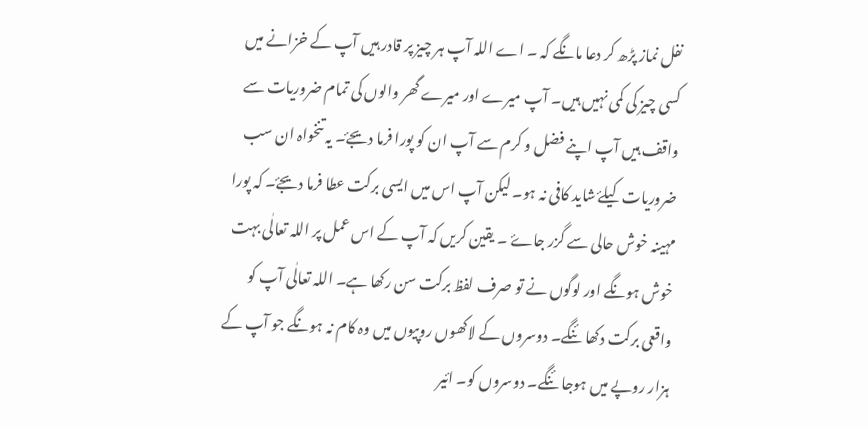نفل نماز پڑھ کر دعا مانگے کہ ۔ اے اللہ آپ ہر چیز پر قادر ہیں آپ کے خزانے میں کسی چیز کی کمی نہیں ہیں۔ آپ میرے اور میرے گھر والوں کی تمام ضروریات سے واقف ہیں آپ اپنے فضل و کرم سے آپ ان کو پورا فرما دیجۓ۔ یہ تنخواہ ان سب ضروریات کیلۓ شاید کافی نہ ہو۔ لیکن آپ اس میں ایسی برکت عطا فرما دیجۓ۔ کہ پورا مہینہ خوش حالی سے گزر جاۓ ۔ یقین کریں کہ آپ کے اس عمل پر اللہ تعالٰی بہت خوش ہونگے اور لوگوں نے تو صرف لفظ برکت سن رکھا ہے۔ اللہ تعالٰی آپ کو واقعی برکت دکھا ئنگے۔ دوسروں کے لاکھوں روپیوں میں وہ کام نہ ہونگے جو آپ کے ہزار روپے میں ہوجا ئنگے۔ دوسروں کو۔ ائیر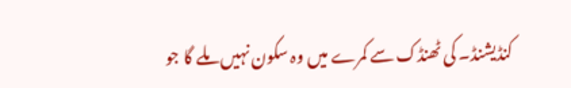کنڈیشنڈ۔ کی ٹھنڈک سے کمرے میں وہ سکون نہیں ملے گا جو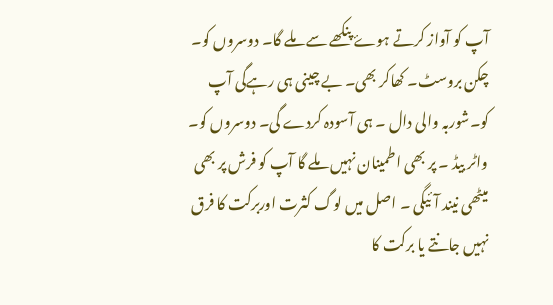آپ کو آواز کرتے ہوۓ پنکھے سے ملے گا۔ دوسروں کو۔ چکن بروسٹ۔ کھاکر بھی۔ بے چینی ہی رہےگی آپ کو۔شوربہ والی دال ۔ ہی آسودہ کردے گی۔ دوسروں کو۔ واٹر بیڈ ۔ پر بھی اطمینان نہیں ملے گا آپ کو فرش پر بھی میٹھی نیند آئیگی ۔ اصل میں لوگ کثرت اوربرکت کا فرق نہیں جانتے یا برکت کا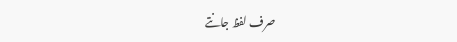صرف لفظ جانتے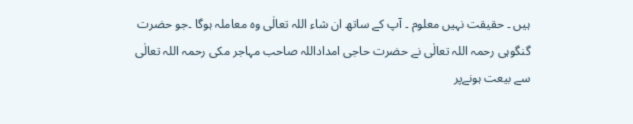ہیں ۔ حقیقت نہیں معلوم ۔ آپ کے ساتھ ان شاء اللہ تعالٰی وہ معاملہ ہوگا ۔جو حضرت گنگوہی رحمہ اللہ تعالٰی نے حضرت حاجی امداداللہ صاحب مہاجر مکی رحمہ اللہ تعالٰی سے بیعت ہونےپر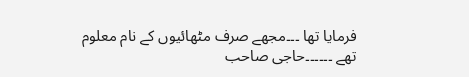فرمایا تھا ۔۔۔مجھے صرف مٹھائیوں کے نام معلوم تھے ۔۔۔۔۔۔حاجی صاحب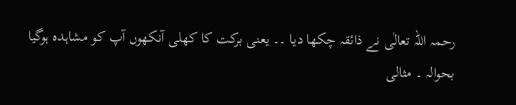رحمہ اللہ تعالٰی نے ذائقہ چکھا دیا ۔۔ یعنی برکت کا کھلی آنکھوں آپ کو مشاہدہ ہوگیا
بحوالہ ۔ مثالی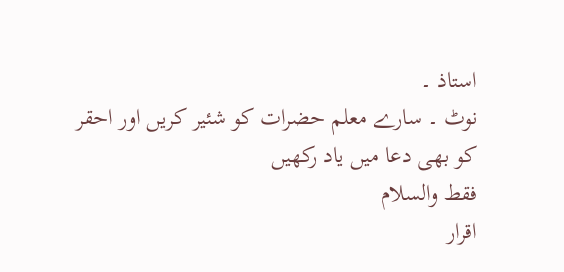استاذ ۔
نوٹ ۔ سارے معلم حضرات کو شئیر کریں اور احقر کو بھی دعا میں یاد رکھیں
فقط والسلام
اقرار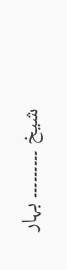شیخ ۔۔۔۔۔۔۔۔۔ بہار